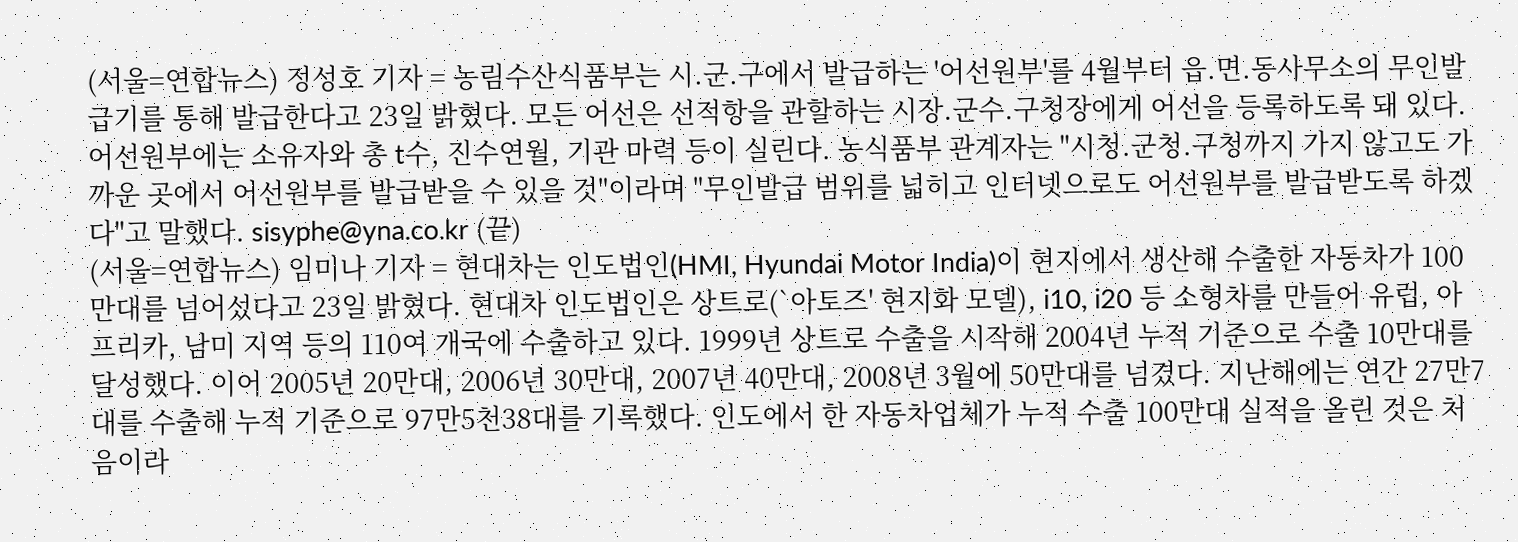(서울=연합뉴스) 정성호 기자 = 농림수산식품부는 시.군.구에서 발급하는 '어선원부'를 4월부터 읍.면.동사무소의 무인발급기를 통해 발급한다고 23일 밝혔다. 모든 어선은 선적항을 관할하는 시장.군수.구청장에게 어선을 등록하도록 돼 있다. 어선원부에는 소유자와 총 t수, 진수연월, 기관 마력 등이 실린다. 농식품부 관계자는 "시청.군청.구청까지 가지 않고도 가까운 곳에서 어선원부를 발급받을 수 있을 것"이라며 "무인발급 범위를 넓히고 인터넷으로도 어선원부를 발급받도록 하겠다"고 말했다. sisyphe@yna.co.kr (끝)
(서울=연합뉴스) 임미나 기자 = 현대차는 인도법인(HMI, Hyundai Motor India)이 현지에서 생산해 수출한 자동차가 100만대를 넘어섰다고 23일 밝혔다. 현대차 인도법인은 상트로(`아토즈' 현지화 모델), i10, i20 등 소형차를 만들어 유럽, 아프리카, 남미 지역 등의 110여 개국에 수출하고 있다. 1999년 상트로 수출을 시작해 2004년 누적 기준으로 수출 10만대를 달성했다. 이어 2005년 20만대, 2006년 30만대, 2007년 40만대, 2008년 3월에 50만대를 넘겼다. 지난해에는 연간 27만7대를 수출해 누적 기준으로 97만5천38대를 기록했다. 인도에서 한 자동차업체가 누적 수출 100만대 실적을 올린 것은 처음이라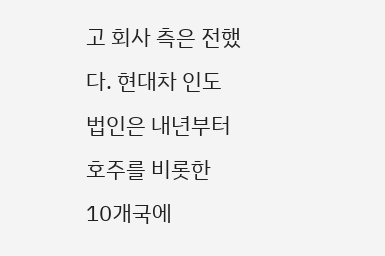고 회사 측은 전했다. 현대차 인도법인은 내년부터 호주를 비롯한 10개국에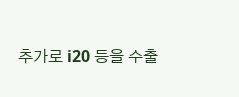추가로 i20 등을 수출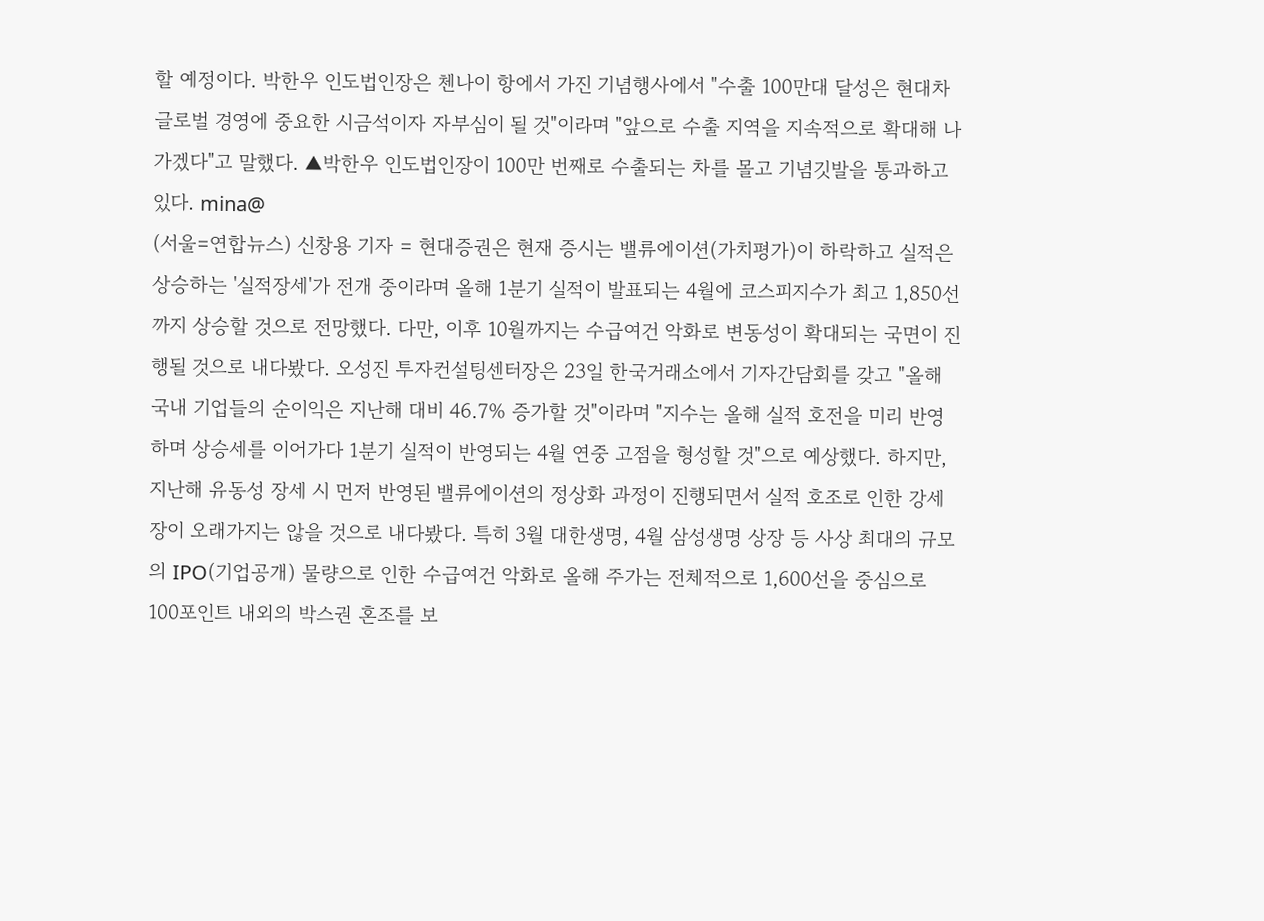할 예정이다. 박한우 인도법인장은 첸나이 항에서 가진 기념행사에서 "수출 100만대 달성은 현대차 글로벌 경영에 중요한 시금석이자 자부심이 될 것"이라며 "앞으로 수출 지역을 지속적으로 확대해 나가겠다"고 말했다. ▲박한우 인도법인장이 100만 번째로 수출되는 차를 몰고 기념깃발을 통과하고 있다. mina@
(서울=연합뉴스) 신창용 기자 = 현대증권은 현재 증시는 밸류에이션(가치평가)이 하락하고 실적은 상승하는 '실적장세'가 전개 중이라며 올해 1분기 실적이 발표되는 4월에 코스피지수가 최고 1,850선까지 상승할 것으로 전망했다. 다만, 이후 10월까지는 수급여건 악화로 변동성이 확대되는 국면이 진행될 것으로 내다봤다. 오성진 투자컨설팅센터장은 23일 한국거래소에서 기자간담회를 갖고 "올해 국내 기업들의 순이익은 지난해 대비 46.7% 증가할 것"이라며 "지수는 올해 실적 호전을 미리 반영하며 상승세를 이어가다 1분기 실적이 반영되는 4월 연중 고점을 형성할 것"으로 예상했다. 하지만, 지난해 유동성 장세 시 먼저 반영된 밸류에이션의 정상화 과정이 진행되면서 실적 호조로 인한 강세장이 오래가지는 않을 것으로 내다봤다. 특히 3월 대한생명, 4월 삼성생명 상장 등 사상 최대의 규모의 IPO(기업공개) 물량으로 인한 수급여건 악화로 올해 주가는 전체적으로 1,600선을 중심으로 100포인트 내외의 박스권 혼조를 보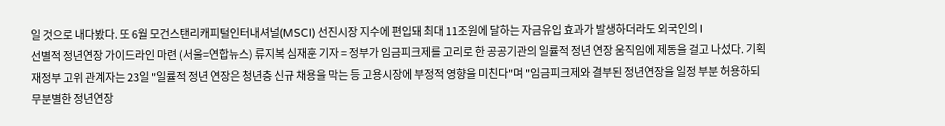일 것으로 내다봤다. 또 6월 모건스탠리캐피털인터내셔널(MSCI) 선진시장 지수에 편입돼 최대 11조원에 달하는 자금유입 효과가 발생하더라도 외국인의 I
선별적 정년연장 가이드라인 마련 (서울=연합뉴스) 류지복 심재훈 기자 = 정부가 임금피크제를 고리로 한 공공기관의 일률적 정년 연장 움직임에 제동을 걸고 나섰다. 기획재정부 고위 관계자는 23일 "일률적 정년 연장은 청년층 신규 채용을 막는 등 고용시장에 부정적 영향을 미친다"며 "임금피크제와 결부된 정년연장을 일정 부분 허용하되 무분별한 정년연장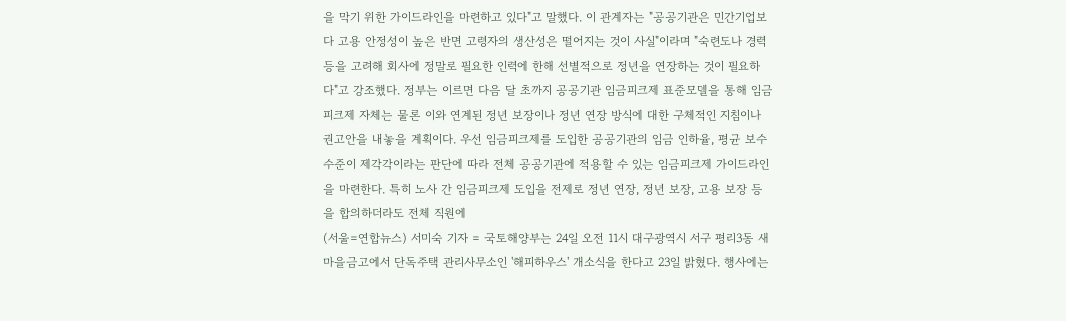을 막기 위한 가이드라인을 마련하고 있다"고 말했다. 이 관계자는 "공공기관은 민간기업보다 고용 안정성이 높은 반면 고령자의 생산성은 떨어지는 것이 사실"이라며 "숙련도나 경력 등을 고려해 회사에 정말로 필요한 인력에 한해 선별적으로 정년을 연장하는 것이 필요하다"고 강조했다. 정부는 이르면 다음 달 초까지 공공기관 임금피크제 표준모델을 통해 임금피크제 자체는 물론 이와 연계된 정년 보장이나 정년 연장 방식에 대한 구체적인 지침이나 권고안을 내놓을 계획이다. 우선 임금피크제를 도입한 공공기관의 임금 인하율, 평균 보수수준이 제각각이라는 판단에 따라 전체 공공기관에 적용할 수 있는 임금피크제 가이드라인을 마련한다. 특히 노사 간 임금피크제 도입을 전제로 정년 연장, 정년 보장, 고용 보장 등을 합의하더라도 전체 직원에
(서울=연합뉴스) 서미숙 기자 = 국토해양부는 24일 오전 11시 대구광역시 서구 평리3동 새마을금고에서 단독주택 관리사무소인 '해피하우스' 개소식을 한다고 23일 밝혔다. 행사에는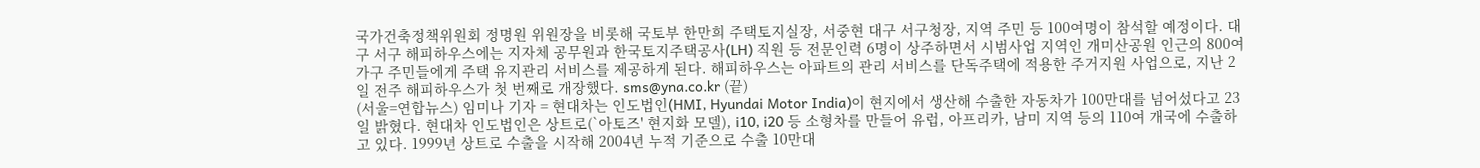국가건축정책위원회 정명원 위원장을 비롯해 국토부 한만희 주택토지실장, 서중현 대구 서구청장, 지역 주민 등 100여명이 참석할 예정이다. 대구 서구 해피하우스에는 지자체 공무원과 한국토지주택공사(LH) 직원 등 전문인력 6명이 상주하면서 시범사업 지역인 개미산공원 인근의 800여 가구 주민들에게 주택 유지관리 서비스를 제공하게 된다. 해피하우스는 아파트의 관리 서비스를 단독주택에 적용한 주거지원 사업으로, 지난 2일 전주 해피하우스가 첫 번째로 개장했다. sms@yna.co.kr (끝)
(서울=연합뉴스) 임미나 기자 = 현대차는 인도법인(HMI, Hyundai Motor India)이 현지에서 생산해 수출한 자동차가 100만대를 넘어섰다고 23일 밝혔다. 현대차 인도법인은 상트로(`아토즈' 현지화 모델), i10, i20 등 소형차를 만들어 유럽, 아프리카, 남미 지역 등의 110여 개국에 수출하고 있다. 1999년 상트로 수출을 시작해 2004년 누적 기준으로 수출 10만대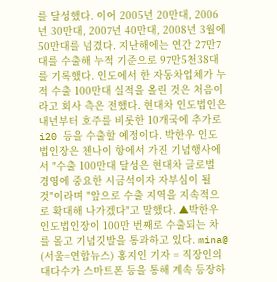를 달성했다. 이어 2005년 20만대, 2006년 30만대, 2007년 40만대, 2008년 3월에 50만대를 넘겼다. 지난해에는 연간 27만7대를 수출해 누적 기준으로 97만5천38대를 기록했다. 인도에서 한 자동차업체가 누적 수출 100만대 실적을 올린 것은 처음이라고 회사 측은 전했다. 현대차 인도법인은 내년부터 호주를 비롯한 10개국에 추가로 i20 등을 수출할 예정이다. 박한우 인도법인장은 첸나이 항에서 가진 기념행사에서 "수출 100만대 달성은 현대차 글로벌 경영에 중요한 시금석이자 자부심이 될 것"이라며 "앞으로 수출 지역을 지속적으로 확대해 나가겠다"고 말했다. ▲박한우 인도법인장이 100만 번째로 수출되는 차를 몰고 기념깃발을 통과하고 있다. mina@
(서울=연합뉴스) 홍지인 기자 = 직장인의 대다수가 스마트폰 등을 통해 계속 등장하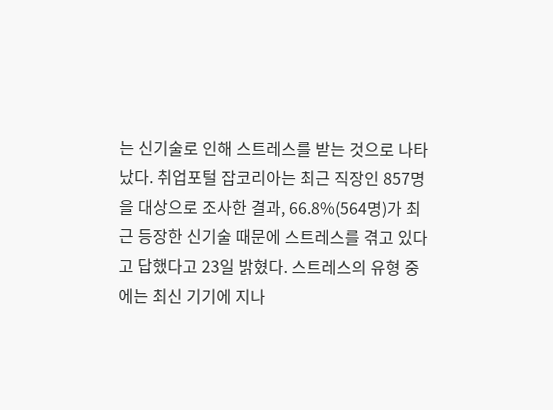는 신기술로 인해 스트레스를 받는 것으로 나타났다. 취업포털 잡코리아는 최근 직장인 857명을 대상으로 조사한 결과, 66.8%(564명)가 최근 등장한 신기술 때문에 스트레스를 겪고 있다고 답했다고 23일 밝혔다. 스트레스의 유형 중에는 최신 기기에 지나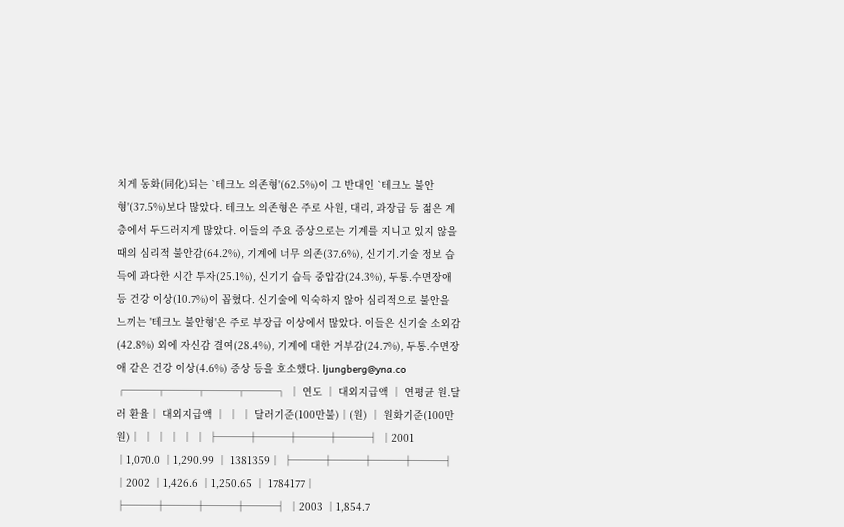치게 동화(同化)되는 `테크노 의존형'(62.5%)이 그 반대인 `테크노 불안형'(37.5%)보다 많았다. 테크노 의존형은 주로 사원, 대리, 과장급 등 젊은 계층에서 두드러지게 많았다. 이들의 주요 증상으로는 기계를 지니고 있지 않을 때의 심리적 불안감(64.2%), 기계에 너무 의존(37.6%), 신기기.기술 정보 습득에 과다한 시간 투자(25.1%), 신기기 습득 중압감(24.3%), 두통.수면장애 등 건강 이상(10.7%)이 꼽혔다. 신기술에 익숙하지 않아 심리적으로 불안을 느끼는 '테크노 불안형'은 주로 부장급 이상에서 많았다. 이들은 신기술 소외감(42.8%) 외에 자신감 결여(28.4%), 기계에 대한 거부감(24.7%), 두통.수면장애 같은 건강 이상(4.6%) 증상 등을 호소했다. ljungberg@yna.co
┌───┬───┬───┬───┐ │ 연도 │ 대외지급액 │ 연평균 원.달러 환율│ 대외지급액 │ │ │ 달러기준(100만불)│(원) │ 원화기준(100만원)│ │ │ │ │ │ ├───┼───┼───┼───┤ │2001 │1,070.0 │1,290.99 │ 1381359│ ├───┼───┼───┼───┤ │2002 │1,426.6 │1,250.65 │ 1784177│ ├───┼───┼───┼───┤ │2003 │1,854.7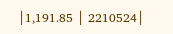│1,191.85 │ 2210524│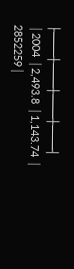├───┼───┼───┼───┤ │2004 │2,493.8 │1,143.74 │ 2852259│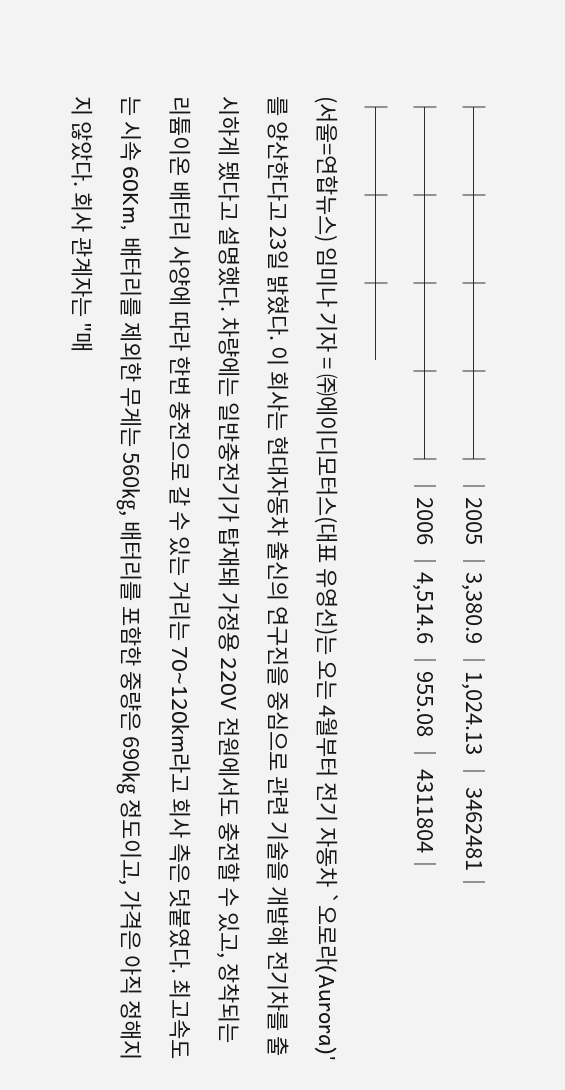├───┼───┼───┼───┤ │2005 │3,380.9 │1,024.13 │ 3462481│ ├───┼───┼───┼───┤ │2006 │4,514.6 │955.08 │ 4311804│ ├───┼───┼───
(서울=연합뉴스) 임미나 기자 = ㈜에이디모터스(대표 유영선)는 오는 4월부터 전기 자동차 `오로라(Aurora)'를 양산한다고 23일 밝혔다. 이 회사는 현대자동차 출신의 연구진을 중심으로 관련 기술을 개발해 전기차를 출시하게 됐다고 설명했다. 차량에는 일반충전기가 탑재돼 가정용 220V 전원에서도 충전할 수 있고, 장착되는 리튬이온 배터리 사양에 따라 한번 충전으로 갈 수 있는 거리는 70~120km라고 회사 측은 덧붙였다. 최고속도는 시속 60Km, 배터리를 제외한 무게는 560㎏, 배터리를 포함한 중량은 690㎏ 정도이고, 가격은 아직 정해지지 않았다. 회사 관계자는 "매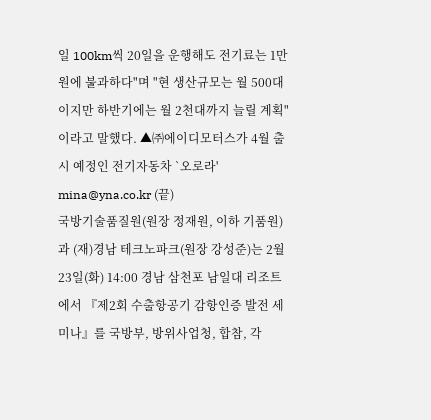일 100km씩 20일을 운행해도 전기료는 1만원에 불과하다"며 "현 생산규모는 월 500대이지만 하반기에는 월 2천대까지 늘릴 계획"이라고 말했다. ▲㈜에이디모터스가 4월 출시 예정인 전기자동차 `오로라' mina@yna.co.kr (끝)
국방기술품질원(원장 정재원, 이하 기품원)과 (재)경남 테크노파크(원장 강성준)는 2월 23일(화) 14:00 경남 삼천포 남일대 리조트에서 『제2회 수출항공기 감항인증 발전 세미나』를 국방부, 방위사업청, 합참, 각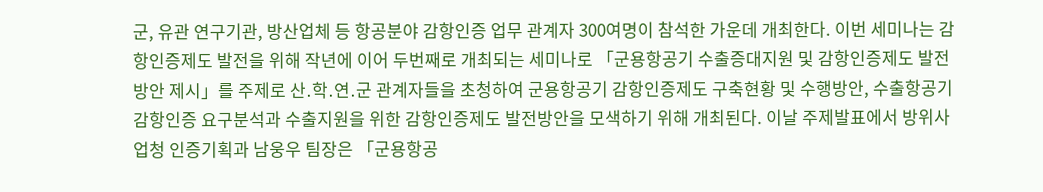군, 유관 연구기관, 방산업체 등 항공분야 감항인증 업무 관계자 300여명이 참석한 가운데 개최한다. 이번 세미나는 감항인증제도 발전을 위해 작년에 이어 두번째로 개최되는 세미나로 「군용항공기 수출증대지원 및 감항인증제도 발전방안 제시」를 주제로 산․학․연․군 관계자들을 초청하여 군용항공기 감항인증제도 구축현황 및 수행방안, 수출항공기 감항인증 요구분석과 수출지원을 위한 감항인증제도 발전방안을 모색하기 위해 개최된다. 이날 주제발표에서 방위사업청 인증기획과 남웅우 팀장은 「군용항공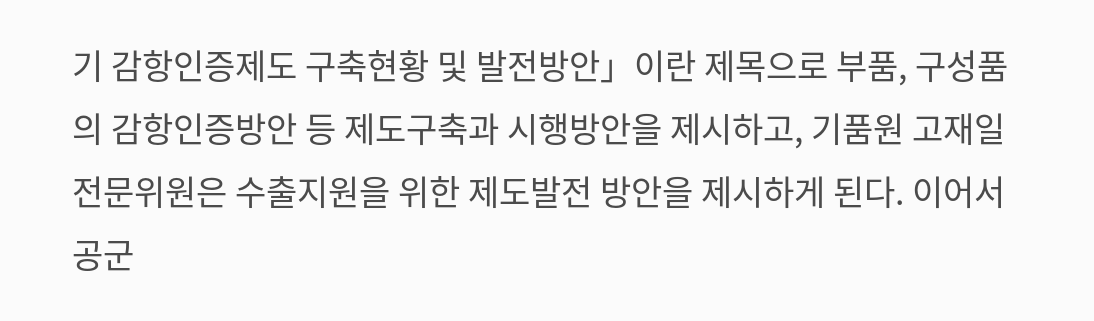기 감항인증제도 구축현황 및 발전방안」이란 제목으로 부품, 구성품의 감항인증방안 등 제도구축과 시행방안을 제시하고, 기품원 고재일 전문위원은 수출지원을 위한 제도발전 방안을 제시하게 된다. 이어서 공군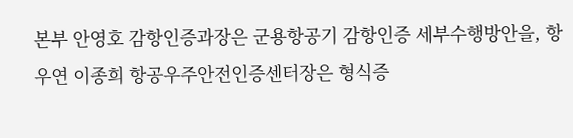본부 안영호 감항인증과장은 군용항공기 감항인증 세부수행방안을, 항우연 이종희 항공우주안전인증센터장은 형식증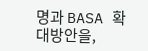명과 BASA 확대방안을,